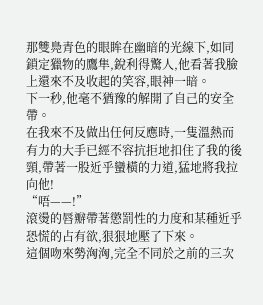那雙鳧青色的眼眸在幽暗的光線下,如同鎖定獵物的鷹隼,銳利得驚人,他看著我臉上還來不及收起的笑容,眼神一暗。
下一秒,他毫不猶豫的解開了自己的安全帶。
在我來不及做出任何反應時,一隻溫熱而有力的大手已經不容抗拒地扣住了我的後頸,帶著一股近乎蠻橫的力道,猛地將我拉向他!
“唔——!”
滾燙的唇瓣帶著懲罰性的力度和某種近乎恐慌的占有欲,狠狠地壓了下來。
這個吻來勢洶洶,完全不同於之前的三次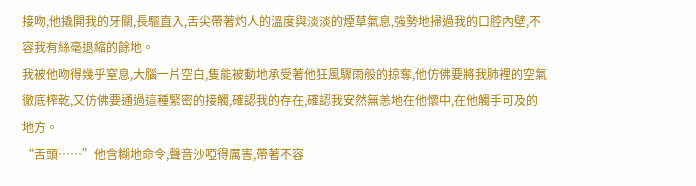接吻,他撬開我的牙關,長驅直入,舌尖帶著灼人的溫度與淡淡的煙草氣息,強勢地掃過我的口腔內壁,不容我有絲毫退縮的餘地。
我被他吻得幾乎窒息,大腦一片空白,隻能被動地承受著他狂風驟雨般的掠奪,他仿佛要將我肺裡的空氣徹底榨乾,又仿佛要通過這種緊密的接觸,確認我的存在,確認我安然無恙地在他懷中,在他觸手可及的地方。
“舌頭……”他含糊地命令,聲音沙啞得厲害,帶著不容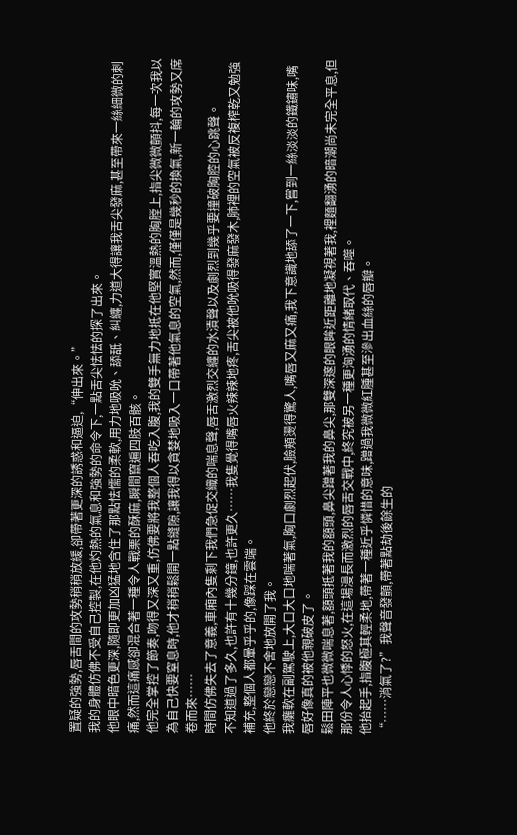置疑的強勢,唇舌間的攻勢稍稍放緩,卻帶著更深的誘惑和逼迫,“伸出來。”
我的身體仿佛不受自己控製,在他灼熱的氣息和強勢的命令下,一點舌尖怯怯的探了出來。
他眼中暗色更深,隨即更加凶猛地含住了那點怯懦的柔軟,用力地吸吮、舔舐、糾纏,力道大得讓我舌尖發麻,甚至帶來一絲細微的刺痛,然而這痛感卻混合著一種令人戰栗的酥麻,瞬間竄遍四肢百骸。
他完全掌控了節奏,吻得又深又重,仿佛要將我整個人吞吃入腹,我的雙手無力地抵在他堅實溫熱的胸膛上,指尖微微顫抖,每一次我以為自己快要窒息時,他才稍稍鬆開一點縫隙,讓我得以貪婪地吸入一口帶著他氣息的空氣,然而,僅僅是幾秒的換氣,新一輪的攻勢又席卷而來……
時間仿佛失去了意義,車廂內隻剩下我們急促交織的喘息聲,唇舌激烈交纏的水漬聲以及劇烈到幾乎要撞破胸腔的心跳聲。
不知道過了多久,也許有十幾分鐘,也許更久……我隻覺得嘴唇火辣辣地疼,舌尖被他吮吸得發麻發木,肺裡的空氣被反複榨乾又勉強補充,整個人都暈乎乎的,像踩在雲端。
他終於戀戀不舍地放開了我。
我癱軟在副駕駛上,大口大口地喘著氣,胸口劇烈起伏,臉頰燙得驚人,嘴唇又麻又痛,我下意識地舔了一下,嘗到一絲淡淡的鐵鏽味,嘴唇好像真的被他親破皮了。
鬆田陣平也微微喘息著,額頭抵著我的額頭,鼻尖蹭著我的鼻尖,那雙深邃的眼眸近距離地凝視著我,裡麵翻湧的暗潮尚未完全平息,但那份令人心悸的怒火,在這場漫長而激烈的唇舌交戰中,終究被另一種更洶湧的情緒取代、吞噬。
他抬起手,指腹極其輕柔地,帶著一種近乎憐惜的意味,蹭過我微微紅腫甚至滲出血絲的唇瓣。
“……消氣了?”我聲音發顫,帶著點劫後餘生的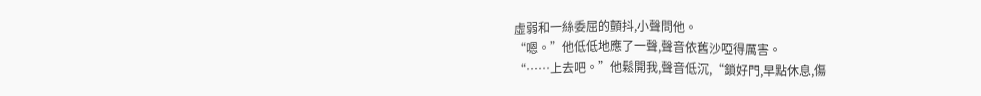虛弱和一絲委屈的顫抖,小聲問他。
“嗯。”他低低地應了一聲,聲音依舊沙啞得厲害。
“……上去吧。”他鬆開我,聲音低沉,“鎖好門,早點休息,傷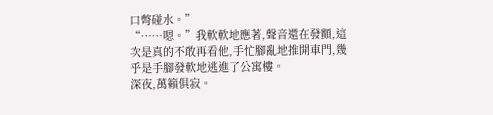口彆碰水。”
“……嗯。”我軟軟地應著,聲音還在發顫,這次是真的不敢再看他,手忙腳亂地推開車門,幾乎是手腳發軟地逃進了公寓樓。
深夜,萬籟俱寂。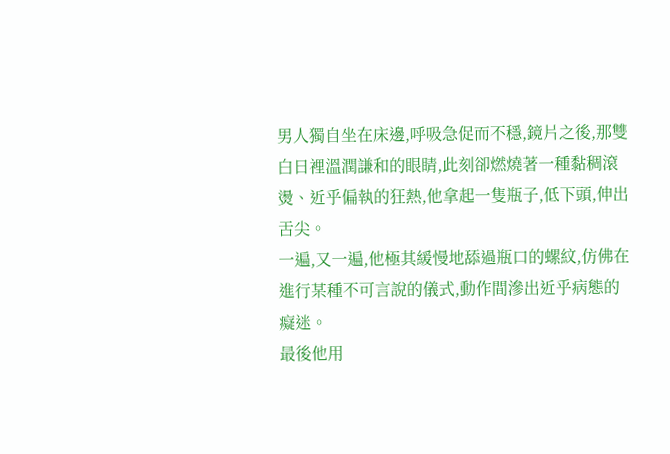男人獨自坐在床邊,呼吸急促而不穩,鏡片之後,那雙白日裡溫潤謙和的眼睛,此刻卻燃燒著一種黏稠滾燙、近乎偏執的狂熱,他拿起一隻瓶子,低下頭,伸出舌尖。
一遍,又一遍,他極其緩慢地舔過瓶口的螺紋,仿佛在進行某種不可言說的儀式,動作間滲出近乎病態的癡迷。
最後他用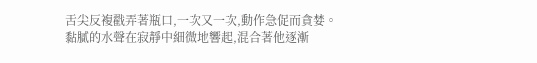舌尖反複戳弄著瓶口,一次又一次,動作急促而貪婪。
黏膩的水聲在寂靜中細微地響起,混合著他逐漸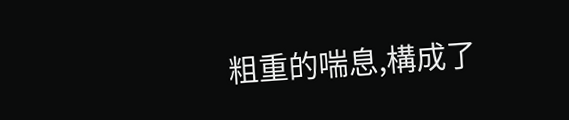粗重的喘息,構成了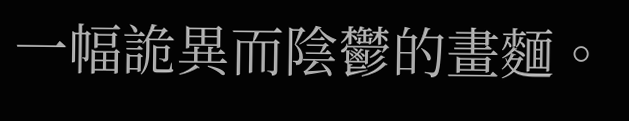一幅詭異而陰鬱的畫麵。